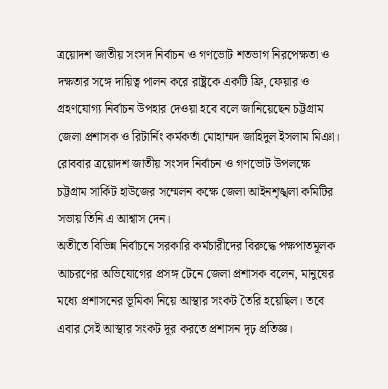ত্রয়োদশ জাতীয় সংসদ নির্বাচন ও গণভোট শতভাগ নিরপেক্ষতা ও দক্ষতার সঙ্গে দায়িত্ব পালন করে রাষ্ট্রকে একটি ফ্রি, ফেয়ার ও গ্রহণযোগ্য নির্বাচন উপহার দেওয়া হবে বলে জানিয়েছেন চট্টগ্রাম জেলা প্রশাসক ও রিটার্নিং কর্মকর্তা মোহাম্মদ জাহিদুল ইসলাম মিঞা।
রোববার ত্রয়োদশ জাতীয় সংসদ নির্বাচন ও গণভোট উপলক্ষে চট্টগ্রাম সার্কিট হাউজের সম্মেলন কক্ষে জেলা আইনশৃঙ্খলা কমিটির সভায় তিনি এ আশ্বাস দেন।
অতীতে বিভিন্ন নির্বাচনে সরকারি কর্মচারীদের বিরুদ্ধে পক্ষপাতমূলক আচরণের অভিযোগের প্রসঙ্গ টেনে জেলা প্রশাসক বলেন, মানুষের মধ্যে প্রশাসনের ভূমিকা নিয়ে আস্থার সংকট তৈরি হয়েছিল। তবে এবার সেই আস্থার সংকট দূর করতে প্রশাসন দৃঢ় প্রতিজ্ঞ।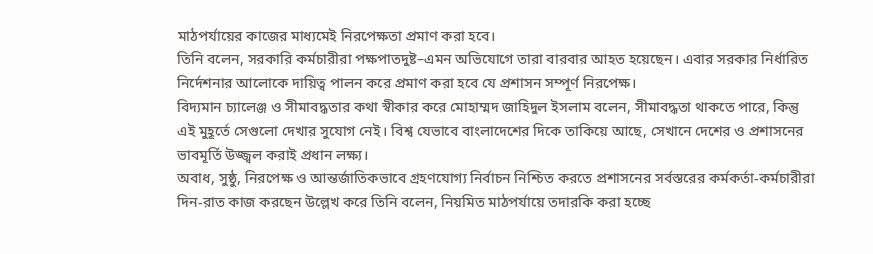মাঠপর্যায়ের কাজের মাধ্যমেই নিরপেক্ষতা প্রমাণ করা হবে।
তিনি বলেন, সরকারি কর্মচারীরা পক্ষপাতদুষ্ট–এমন অভিযোগে তারা বারবার আহত হয়েছেন। এবার সরকার নির্ধারিত নির্দেশনার আলোকে দায়িত্ব পালন করে প্রমাণ করা হবে যে প্রশাসন সম্পূর্ণ নিরপেক্ষ।
বিদ্যমান চ্যালেঞ্জ ও সীমাবদ্ধতার কথা স্বীকার করে মোহাম্মদ জাহিদুল ইসলাম বলেন, সীমাবদ্ধতা থাকতে পারে, কিন্তু এই মুহূর্তে সেগুলো দেখার সুযোগ নেই। বিশ্ব যেভাবে বাংলাদেশের দিকে তাকিয়ে আছে, সেখানে দেশের ও প্রশাসনের ভাবমূর্তি উজ্জ্বল করাই প্রধান লক্ষ্য।
অবাধ, সুষ্ঠু, নিরপেক্ষ ও আন্তর্জাতিকভাবে গ্রহণযোগ্য নির্বাচন নিশ্চিত করতে প্রশাসনের সর্বস্তরের কর্মকর্তা-কর্মচারীরা দিন-রাত কাজ করছেন উল্লেখ করে তিনি বলেন, নিয়মিত মাঠপর্যায়ে তদারকি করা হচ্ছে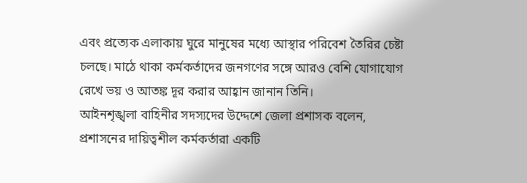এবং প্রত্যেক এলাকায় ঘুরে মানুষের মধ্যে আস্থার পরিবেশ তৈরির চেষ্টা চলছে। মাঠে থাকা কর্মকর্তাদের জনগণের সঙ্গে আরও বেশি যোগাযোগ রেখে ভয় ও আতঙ্ক দূর করার আহ্বান জানান তিনি।
আইনশৃঙ্খলা বাহিনীর সদস্যদের উদ্দেশে জেলা প্রশাসক বলেন, প্রশাসনের দায়িত্বশীল কর্মকর্তারা একটি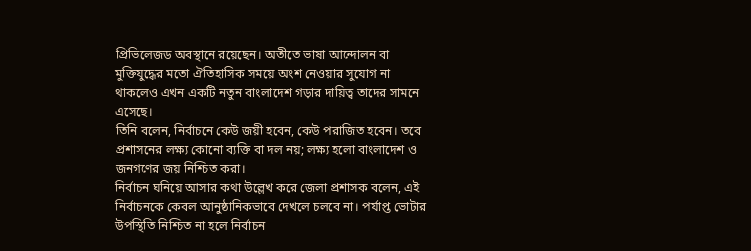প্রিভিলেজড অবস্থানে রয়েছেন। অতীতে ভাষা আন্দোলন বা মুক্তিযুদ্ধের মতো ঐতিহাসিক সময়ে অংশ নেওয়ার সুযোগ না থাকলেও এখন একটি নতুন বাংলাদেশ গড়ার দায়িত্ব তাদের সামনে এসেছে।
তিনি বলেন, নির্বাচনে কেউ জয়ী হবেন, কেউ পরাজিত হবেন। তবে প্রশাসনের লক্ষ্য কোনো ব্যক্তি বা দল নয়; লক্ষ্য হলো বাংলাদেশ ও জনগণের জয় নিশ্চিত করা।
নির্বাচন ঘনিয়ে আসার কথা উল্লেখ করে জেলা প্রশাসক বলেন, এই নির্বাচনকে কেবল আনুষ্ঠানিকভাবে দেখলে চলবে না। পর্যাপ্ত ভোটার উপস্থিতি নিশ্চিত না হলে নির্বাচন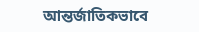আন্তর্জাতিকভাবে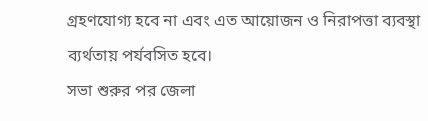গ্রহণযোগ্য হবে না এবং এত আয়োজন ও নিরাপত্তা ব্যবস্থা ব্যর্থতায় পর্যবসিত হবে।
সভা শুরুর পর জেলা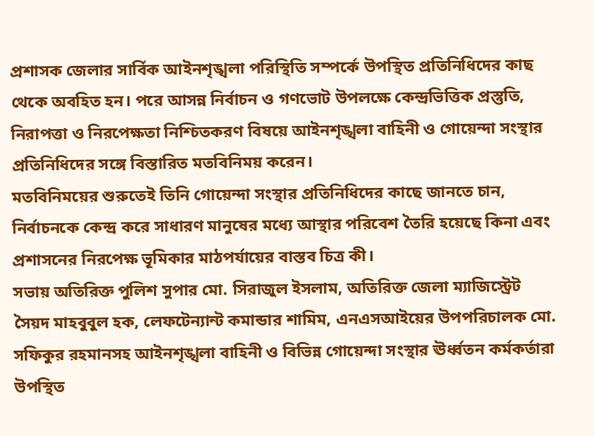প্রশাসক জেলার সার্বিক আইনশৃঙ্খলা পরিস্থিতি সম্পর্কে উপস্থিত প্রতিনিধিদের কাছ থেকে অবহিত হন। পরে আসন্ন নির্বাচন ও গণভোট উপলক্ষে কেন্দ্রভিত্তিক প্রস্তুতি, নিরাপত্তা ও নিরপেক্ষতা নিশ্চিতকরণ বিষয়ে আইনশৃঙ্খলা বাহিনী ও গোয়েন্দা সংস্থার প্রতিনিধিদের সঙ্গে বিস্তারিত মতবিনিময় করেন।
মতবিনিময়ের শুরুতেই তিনি গোয়েন্দা সংস্থার প্রতিনিধিদের কাছে জানতে চান, নির্বাচনকে কেন্দ্র করে সাধারণ মানুষের মধ্যে আস্থার পরিবেশ তৈরি হয়েছে কিনা এবং প্রশাসনের নিরপেক্ষ ভূমিকার মাঠপর্যায়ের বাস্তব চিত্র কী।
সভায় অতিরিক্ত পুলিশ সুপার মো. সিরাজুল ইসলাম, অতিরিক্ত জেলা ম্যাজিস্ট্রেট সৈয়দ মাহবুবুল হক, লেফটেন্যান্ট কমান্ডার শামিম, এনএসআইয়ের উপপরিচালক মো. সফিকুর রহমানসহ আইনশৃঙ্খলা বাহিনী ও বিভিন্ন গোয়েন্দা সংস্থার ঊর্ধ্বতন কর্মকর্তারা উপস্থিত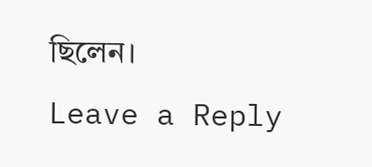ছিলেন।
Leave a Reply